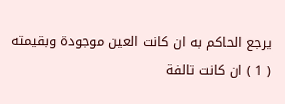يرجع الحاكم به ان كانت العين موجودة وبقيمته ( 1 ) ان كانت تالفة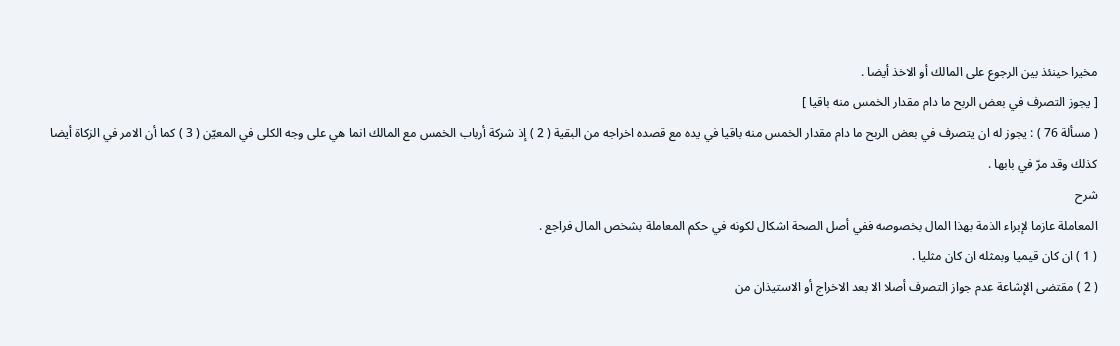مخيرا حينئذ بين الرجوع على المالك أو الاخذ أيضا .
[ يجوز التصرف في بعض الربح ما دام مقدار الخمس منه باقيا ]
( مسألة 76 ) : يجوز له ان يتصرف في بعض الربح ما دام مقدار الخمس منه باقيا في يده مع قصده اخراجه من البقية ( 2 ) إذ شركة أرباب الخمس مع المالك انما هي على وجه الكلى في المعيّن ( 3 ) كما أن الامر في الزكاة أيضا كذلك وقد مرّ في بابها .
شرح
المعاملة عازما لإبراء الذمة بهذا المال بخصوصه ففي أصل الصحة اشكال لكونه في حكم المعاملة بشخص المال فراجع .
( 1 ) ان كان قيميا وبمثله ان كان مثليا .
( 2 ) مقتضى الإشاعة عدم جواز التصرف أصلا الا بعد الاخراج أو الاستيذان من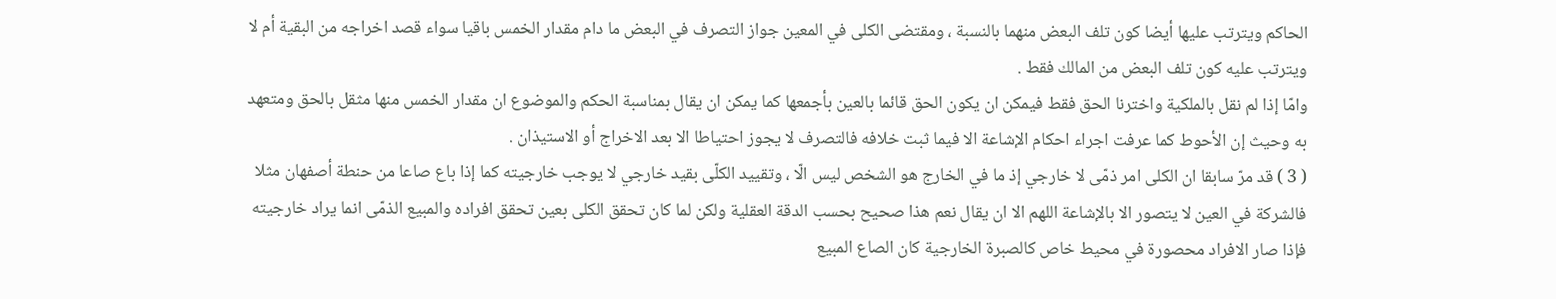الحاكم ويترتب عليها أيضا كون تلف البعض منهما بالنسبة ، ومقتضى الكلى في المعين جواز التصرف في البعض ما دام مقدار الخمس باقيا سواء قصد اخراجه من البقية أم لا ويترتب عليه كون تلف البعض من المالك فقط .
وامّا إذا لم نقل بالملكية واخترنا الحق فقط فيمكن ان يكون الحق قائما بالعين بأجمعها كما يمكن ان يقال بمناسبة الحكم والموضوع ان مقدار الخمس منها مثقل بالحق ومتعهد به وحيث إن الأحوط كما عرفت اجراء احكام الإشاعة الا فيما ثبت خلافه فالتصرف لا يجوز احتياطا الا بعد الاخراج أو الاستيذان .
( 3 ) قد مرّ سابقا ان الكلى امر ذمّى لا خارجي إذ ما في الخارج هو الشخص ليس الّا ، وتقييد الكلّى بقيد خارجي لا يوجب خارجيته كما إذا باع صاعا من حنطة أصفهان مثلا فالشركة في العين لا يتصور الا بالإشاعة اللهم الا ان يقال نعم هذا صحيح بحسب الدقة العقلية ولكن لما كان تحقق الكلى بعين تحقق افراده والمبيع الذمّى انما يراد خارجيته فإذا صار الافراد محصورة في محيط خاص كالصبرة الخارجية كان الصاع المبيع